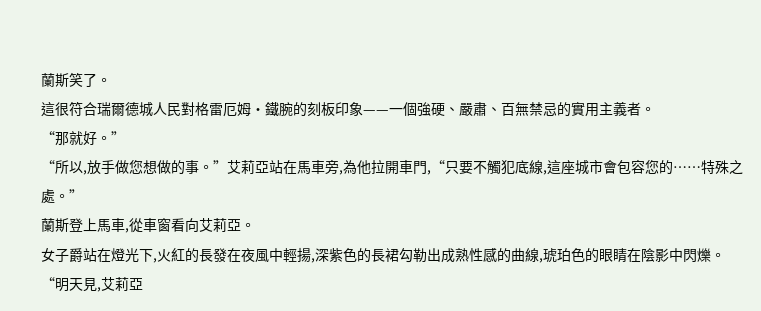蘭斯笑了。
這很符合瑞爾德城人民對格雷厄姆·鐵腕的刻板印象——一個強硬、嚴肅、百無禁忌的實用主義者。
“那就好。”
“所以,放手做您想做的事。”艾莉亞站在馬車旁,為他拉開車門,“只要不觸犯底線,這座城市會包容您的……特殊之處。”
蘭斯登上馬車,從車窗看向艾莉亞。
女子爵站在燈光下,火紅的長發在夜風中輕揚,深紫色的長裙勾勒出成熟性感的曲線,琥珀色的眼睛在陰影中閃爍。
“明天見,艾莉亞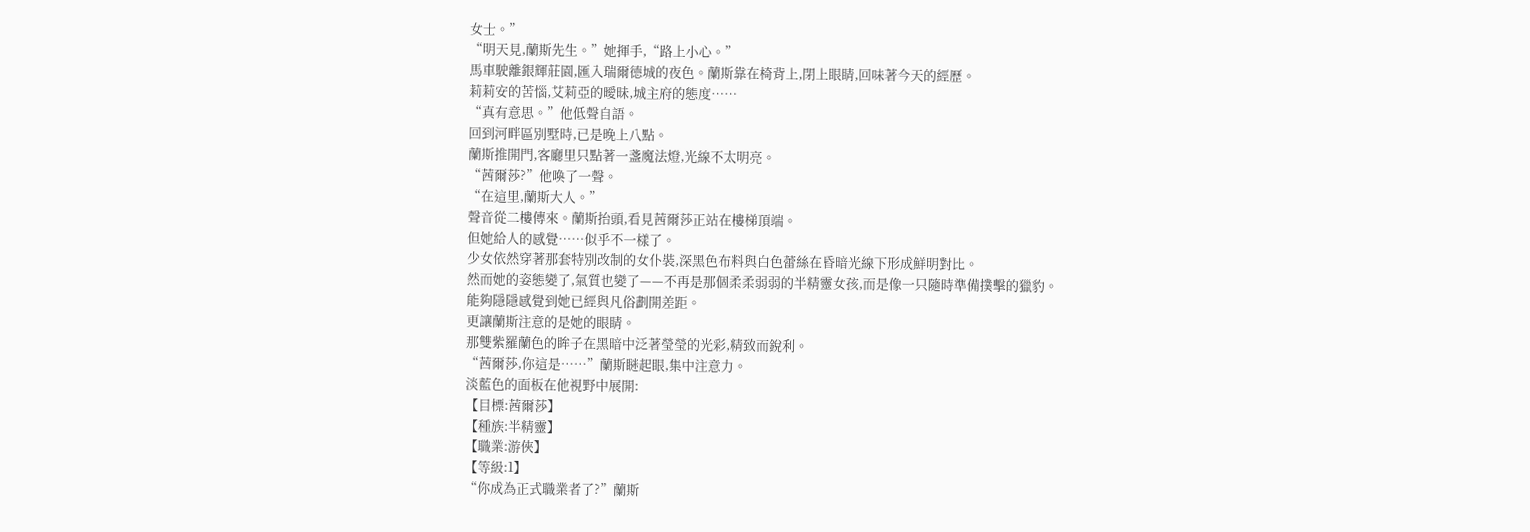女士。”
“明天見,蘭斯先生。”她揮手,“路上小心。”
馬車駛離銀輝莊園,匯入瑞爾德城的夜色。蘭斯靠在椅背上,閉上眼睛,回味著今天的經歷。
莉莉安的苦惱,艾莉亞的曖昧,城主府的態度……
“真有意思。”他低聲自語。
回到河畔區別墅時,已是晚上八點。
蘭斯推開門,客廳里只點著一盞魔法燈,光線不太明亮。
“茜爾莎?”他喚了一聲。
“在這里,蘭斯大人。”
聲音從二樓傳來。蘭斯抬頭,看見茜爾莎正站在樓梯頂端。
但她給人的感覺……似乎不一樣了。
少女依然穿著那套特別改制的女仆裝,深黑色布料與白色蕾絲在昏暗光線下形成鮮明對比。
然而她的姿態變了,氣質也變了——不再是那個柔柔弱弱的半精靈女孩,而是像一只隨時準備撲擊的獵豹。
能夠隱隱感覺到她已經與凡俗劃開差距。
更讓蘭斯注意的是她的眼睛。
那雙紫羅蘭色的眸子在黑暗中泛著瑩瑩的光彩,精致而銳利。
“茜爾莎,你這是……”蘭斯瞇起眼,集中注意力。
淡藍色的面板在他視野中展開:
【目標:茜爾莎】
【種族:半精靈】
【職業:游俠】
【等級:1】
“你成為正式職業者了?”蘭斯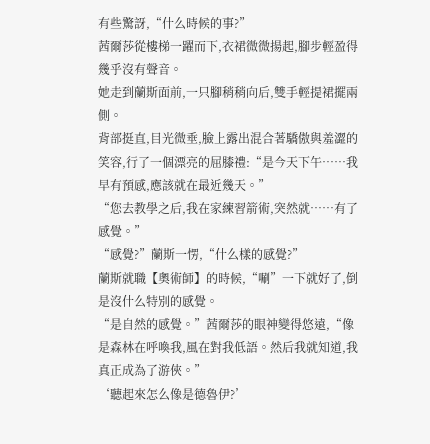有些驚訝,“什么時候的事?”
茜爾莎從樓梯一躍而下,衣裙微微揚起,腳步輕盈得幾乎沒有聲音。
她走到蘭斯面前,一只腳稍稍向后,雙手輕提裙擺兩側。
背部挺直,目光微垂,臉上露出混合著驕傲與羞澀的笑容,行了一個漂亮的屈膝禮:“是今天下午……我早有預感,應該就在最近幾天。”
“您去教學之后,我在家練習箭術,突然就……有了感覺。”
“感覺?”蘭斯一愣,“什么樣的感覺?”
蘭斯就職【奧術師】的時候,“唰”一下就好了,倒是沒什么特別的感覺。
“是自然的感覺。”茜爾莎的眼神變得悠遠,“像是森林在呼喚我,風在對我低語。然后我就知道,我真正成為了游俠。”
‘聽起來怎么像是德魯伊?’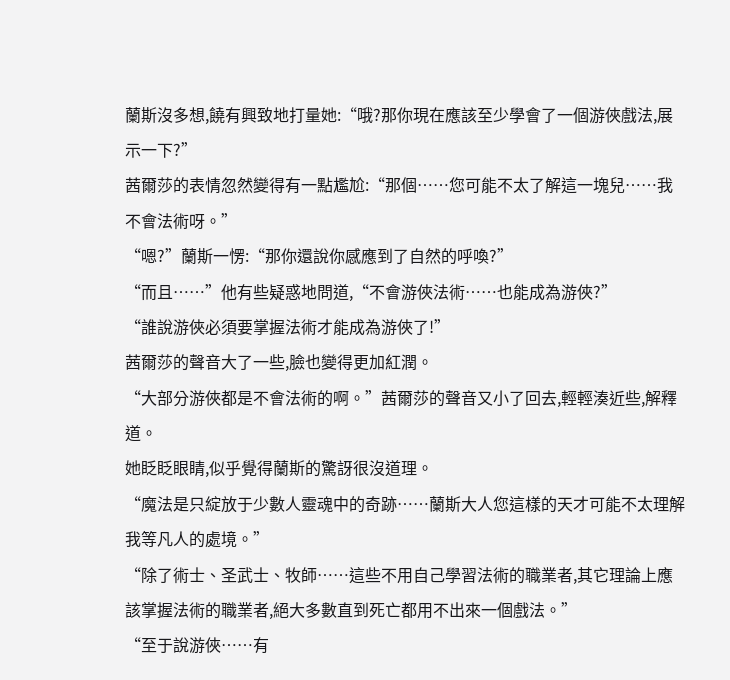蘭斯沒多想,饒有興致地打量她:“哦?那你現在應該至少學會了一個游俠戲法,展示一下?”
茜爾莎的表情忽然變得有一點尷尬:“那個……您可能不太了解這一塊兒……我不會法術呀。”
“嗯?”蘭斯一愣:“那你還說你感應到了自然的呼喚?”
“而且……”他有些疑惑地問道,“不會游俠法術……也能成為游俠?”
“誰說游俠必須要掌握法術才能成為游俠了!”
茜爾莎的聲音大了一些,臉也變得更加紅潤。
“大部分游俠都是不會法術的啊。”茜爾莎的聲音又小了回去,輕輕湊近些,解釋道。
她眨眨眼睛,似乎覺得蘭斯的驚訝很沒道理。
“魔法是只綻放于少數人靈魂中的奇跡……蘭斯大人您這樣的天才可能不太理解我等凡人的處境。”
“除了術士、圣武士、牧師……這些不用自己學習法術的職業者,其它理論上應該掌握法術的職業者,絕大多數直到死亡都用不出來一個戲法。”
“至于說游俠……有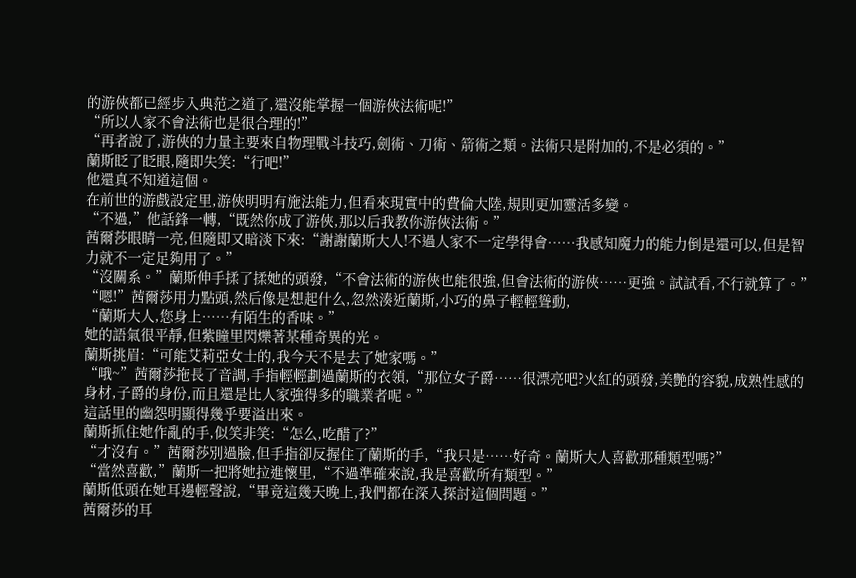的游俠都已經步入典范之道了,還沒能掌握一個游俠法術呢!”
“所以人家不會法術也是很合理的!”
“再者說了,游俠的力量主要來自物理戰斗技巧,劍術、刀術、箭術之類。法術只是附加的,不是必須的。”
蘭斯眨了眨眼,隨即失笑:“行吧!”
他還真不知道這個。
在前世的游戲設定里,游俠明明有施法能力,但看來現實中的費倫大陸,規則更加靈活多變。
“不過,”他話鋒一轉,“既然你成了游俠,那以后我教你游俠法術。”
茜爾莎眼睛一亮,但隨即又暗淡下來:“謝謝蘭斯大人!不過人家不一定學得會……我感知魔力的能力倒是還可以,但是智力就不一定足夠用了。”
“沒關系。”蘭斯伸手揉了揉她的頭發,“不會法術的游俠也能很強,但會法術的游俠……更強。試試看,不行就算了。”
“嗯!”茜爾莎用力點頭,然后像是想起什么,忽然湊近蘭斯,小巧的鼻子輕輕聳動,
“蘭斯大人,您身上……有陌生的香味。”
她的語氣很平靜,但紫瞳里閃爍著某種奇異的光。
蘭斯挑眉:“可能艾莉亞女士的,我今天不是去了她家嗎。”
“哦~”茜爾莎拖長了音調,手指輕輕劃過蘭斯的衣領,“那位女子爵……很漂亮吧?火紅的頭發,美艷的容貌,成熟性感的身材,子爵的身份,而且還是比人家強得多的職業者呢。”
這話里的幽怨明顯得幾乎要溢出來。
蘭斯抓住她作亂的手,似笑非笑:“怎么,吃醋了?”
“才沒有。”茜爾莎別過臉,但手指卻反握住了蘭斯的手,“我只是……好奇。蘭斯大人喜歡那種類型嗎?”
“當然喜歡,”蘭斯一把將她拉進懷里,“不過準確來說,我是喜歡所有類型。”
蘭斯低頭在她耳邊輕聲說,“畢竟這幾天晚上,我們都在深入探討這個問題。”
茜爾莎的耳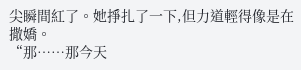尖瞬間紅了。她掙扎了一下,但力道輕得像是在撒嬌。
“那……那今天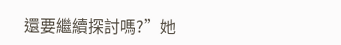還要繼續探討嗎?”她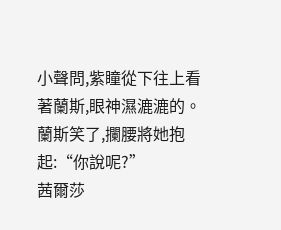小聲問,紫瞳從下往上看著蘭斯,眼神濕漉漉的。
蘭斯笑了,攔腰將她抱起:“你說呢?”
茜爾莎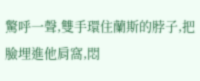驚呼一聲,雙手環住蘭斯的脖子,把臉埋進他肩窩,悶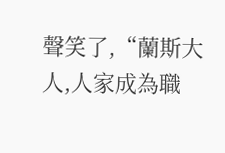聲笑了,“蘭斯大人,人家成為職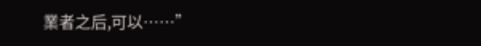業者之后,可以……”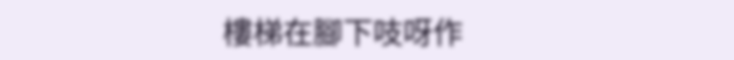樓梯在腳下吱呀作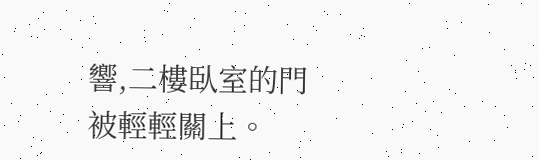響,二樓臥室的門被輕輕關上。